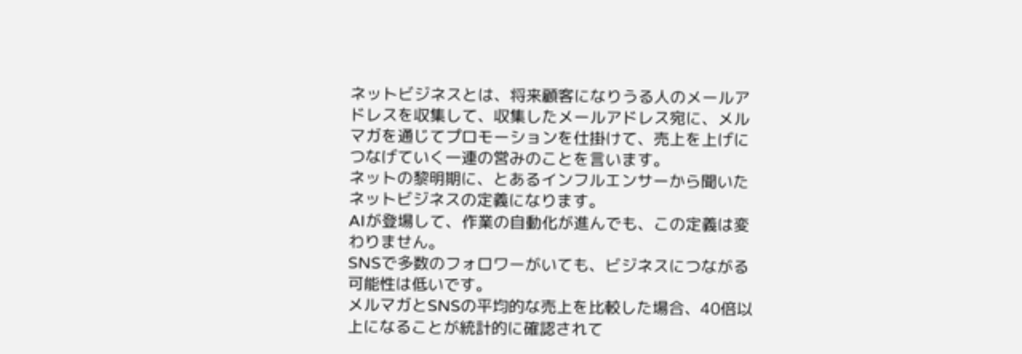ネットビジネスとは、将来顧客になりうる人のメールアドレスを収集して、収集したメールアドレス宛に、メルマガを通じてプロモーションを仕掛けて、売上を上げにつなげていく一連の営みのことを言います。
ネットの黎明期に、とあるインフルエンサーから聞いたネットビジネスの定義になります。
AIが登場して、作業の自動化が進んでも、この定義は変わりません。
SNSで多数のフォロワーがいても、ビジネスにつながる可能性は低いです。
メルマガとSNSの平均的な売上を比較した場合、40倍以上になることが統計的に確認されて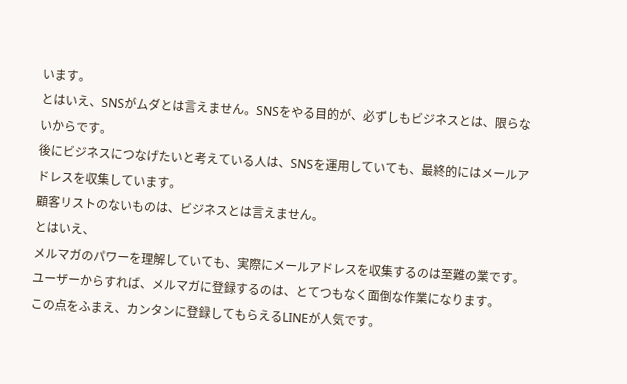います。
とはいえ、SNSがムダとは言えません。SNSをやる目的が、必ずしもビジネスとは、限らないからです。
後にビジネスにつなげたいと考えている人は、SNSを運用していても、最終的にはメールアドレスを収集しています。
顧客リストのないものは、ビジネスとは言えません。
とはいえ、
メルマガのパワーを理解していても、実際にメールアドレスを収集するのは至難の業です。
ユーザーからすれば、メルマガに登録するのは、とてつもなく面倒な作業になります。
この点をふまえ、カンタンに登録してもらえるLINEが人気です。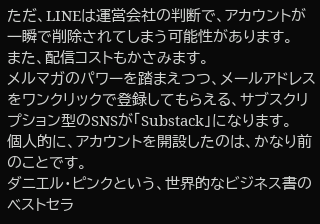ただ、LINEは運営会社の判断で、アカウントが一瞬で削除されてしまう可能性があります。
また、配信コストもかさみます。
メルマガのパワーを踏まえつつ、メールアドレスをワンクリックで登録してもらえる、サブスクリプション型のSNSが「Substack」になります。
個人的に、アカウントを開設したのは、かなり前のことです。
ダニエル・ピンクという、世界的なビジネス書のベストセラ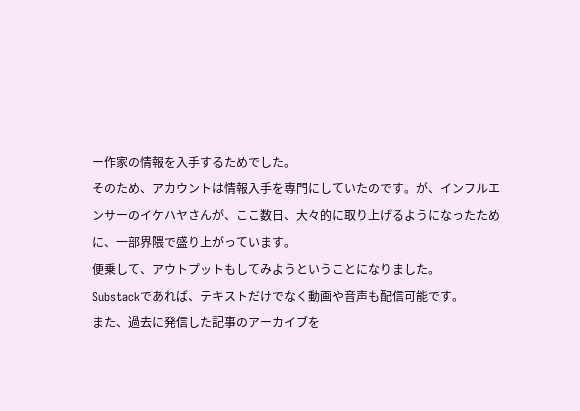ー作家の情報を入手するためでした。
そのため、アカウントは情報入手を専門にしていたのです。が、インフルエンサーのイケハヤさんが、ここ数日、大々的に取り上げるようになったために、一部界隈で盛り上がっています。
便乗して、アウトプットもしてみようということになりました。
Substackであれば、テキストだけでなく動画や音声も配信可能です。
また、過去に発信した記事のアーカイブを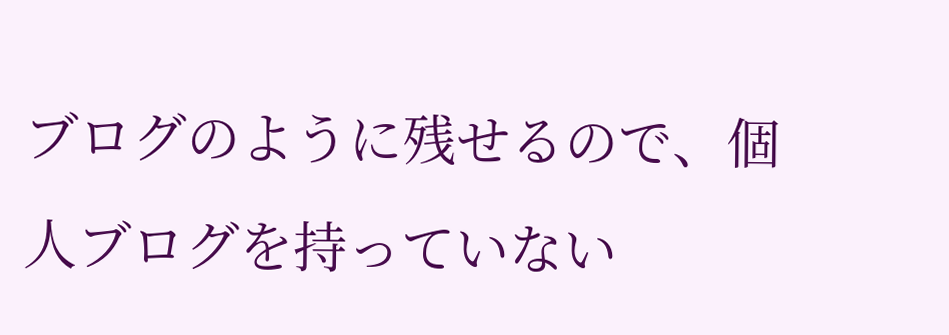ブログのように残せるので、個人ブログを持っていない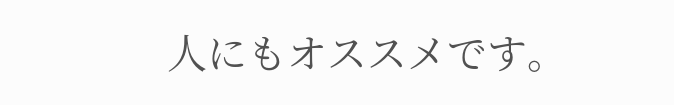人にもオススメです。